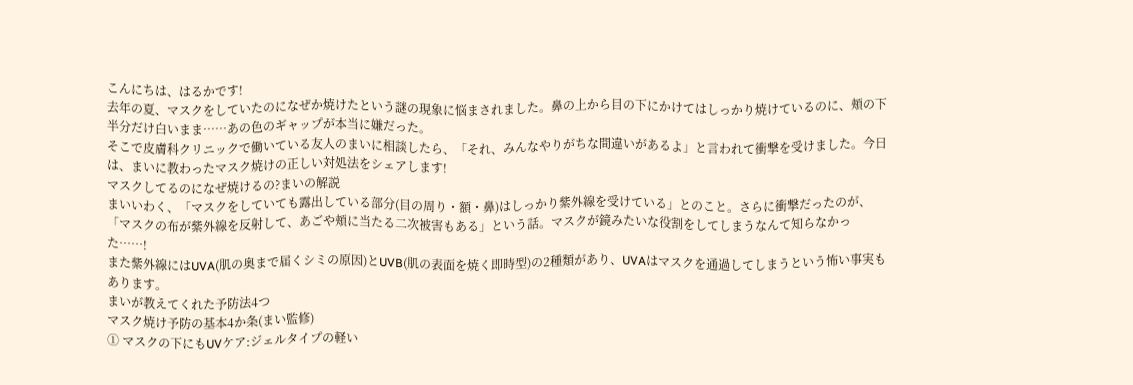こんにちは、はるかです!
去年の夏、マスクをしていたのになぜか焼けたという謎の現象に悩まされました。鼻の上から目の下にかけてはしっかり焼けているのに、頬の下半分だけ白いまま……あの色のギャップが本当に嫌だった。
そこで皮膚科クリニックで働いている友人のまいに相談したら、「それ、みんなやりがちな間違いがあるよ」と言われて衝撃を受けました。今日は、まいに教わったマスク焼けの正しい対処法をシェアします!
マスクしてるのになぜ焼けるの?まいの解説
まいいわく、「マスクをしていても露出している部分(目の周り・額・鼻)はしっかり紫外線を受けている」とのこと。さらに衝撃だったのが、「マスクの布が紫外線を反射して、あごや頬に当たる二次被害もある」という話。マスクが鏡みたいな役割をしてしまうなんて知らなかった……!
また紫外線にはUVA(肌の奥まで届くシミの原因)とUVB(肌の表面を焼く即時型)の2種類があり、UVAはマスクを通過してしまうという怖い事実もあります。
まいが教えてくれた予防法4つ
マスク焼け予防の基本4か条(まい監修)
① マスクの下にもUVケア:ジェルタイプの軽い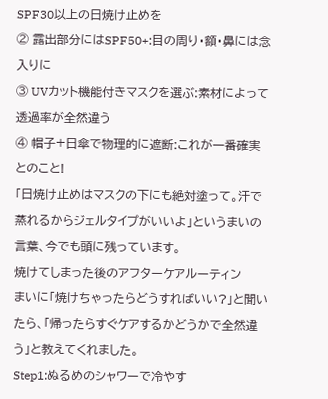SPF30以上の日焼け止めを
② 露出部分にはSPF50+:目の周り・額・鼻には念入りに
③ UVカット機能付きマスクを選ぶ:素材によって透過率が全然違う
④ 帽子+日傘で物理的に遮断:これが一番確実とのこと!
「日焼け止めはマスクの下にも絶対塗って。汗で蒸れるからジェルタイプがいいよ」というまいの言葉、今でも頭に残っています。
焼けてしまった後のアフターケアルーティン
まいに「焼けちゃったらどうすればいい?」と聞いたら、「帰ったらすぐケアするかどうかで全然違う」と教えてくれました。
Step1:ぬるめのシャワーで冷やす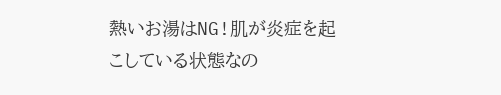熱いお湯はNG!肌が炎症を起こしている状態なの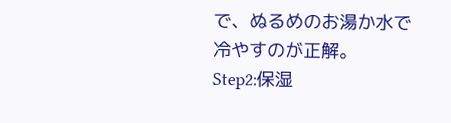で、ぬるめのお湯か水で冷やすのが正解。
Step2:保湿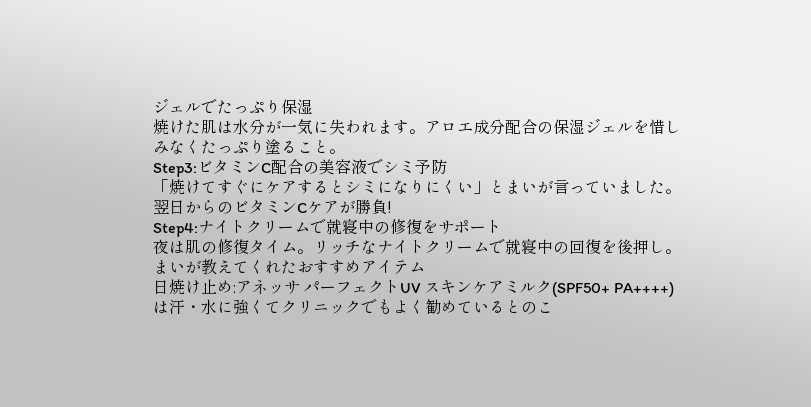ジェルでたっぷり保湿
焼けた肌は水分が一気に失われます。アロエ成分配合の保湿ジェルを惜しみなくたっぷり塗ること。
Step3:ビタミンC配合の美容液でシミ予防
「焼けてすぐにケアするとシミになりにくい」とまいが言っていました。翌日からのビタミンCケアが勝負!
Step4:ナイトクリームで就寝中の修復をサポート
夜は肌の修復タイム。リッチなナイトクリームで就寝中の回復を後押し。
まいが教えてくれたおすすめアイテム
日焼け止め:アネッサ パーフェクトUV スキンケアミルク(SPF50+ PA++++)は汗・水に強くてクリニックでもよく勧めているとのこ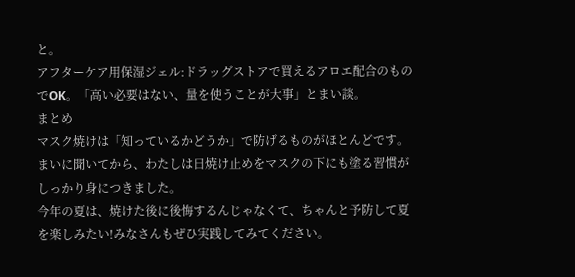と。
アフターケア用保湿ジェル:ドラッグストアで買えるアロエ配合のものでOK。「高い必要はない、量を使うことが大事」とまい談。
まとめ
マスク焼けは「知っているかどうか」で防げるものがほとんどです。まいに聞いてから、わたしは日焼け止めをマスクの下にも塗る習慣がしっかり身につきました。
今年の夏は、焼けた後に後悔するんじゃなくて、ちゃんと予防して夏を楽しみたい!みなさんもぜひ実践してみてください。